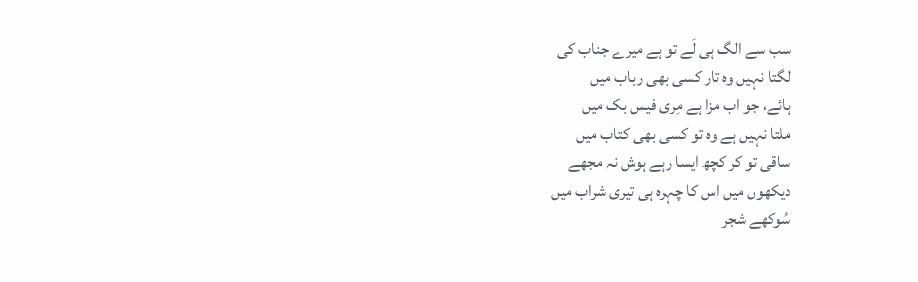سب سے الگ ہی لَے تو ہے میرے جناب کی
لگتا نہیں وہ تار کسی بھی رباب میں
ہائے، جو اب مزا ہے مِری فیس بک میں
ملتا نہیں ہے وہ تو کسی بھی کتاب میں
ساقی تو کر کچھ ایسا رہے ہوش نہ مجھے
دیکھوں میں اس کا چہرہ ہی تیری شراب میں
سُوکھے شجر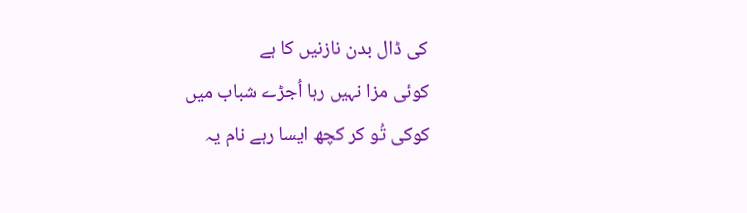کی ڈال بدن نازنیں کا ہے
کوئی مزا نہیں رہا اُجڑے شباب میں
کوکی تُو کر کچھ ایسا رہے نام یہ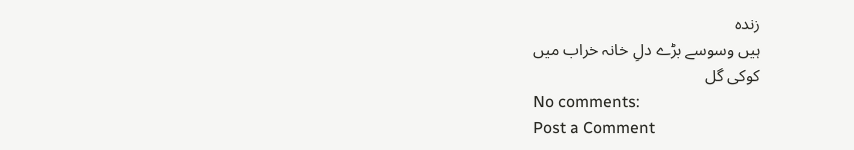زندہ
ہیں وسوسے بڑے دلِ خانہ خراب میں
کوکی گل
No comments:
Post a Comment